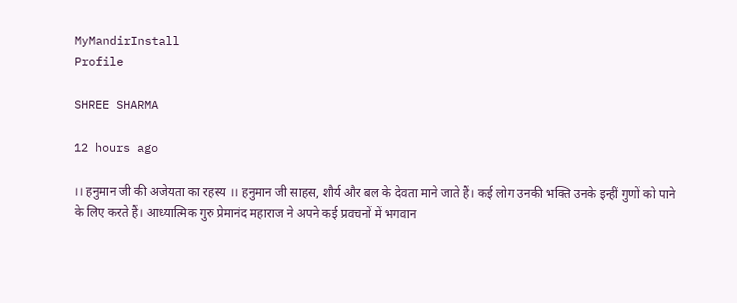MyMandirInstall
Profile

SHREE SHARMA

12 hours ago

।। हनुमान जी की अजेयता का रहस्य ।। हनुमान जी साहस, शौर्य और बल के देवता माने जाते हैं। कई लोग उनकी भक्ति उनके इन्हीं गुणों को पाने के लिए करते हैं। आध्यात्मिक गुरु प्रेमानंद महाराज ने अपने कई प्रवचनों में भगवान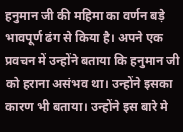हनुमान जी की महिमा का वर्णन बड़े भावपूर्ण ढंग से किया है। अपने एक प्रवचन में उन्होंने बताया कि हनुमान जी को हराना असंभव था। उन्होंने इसका कारण भी बताया। उन्होंने इस बारे मे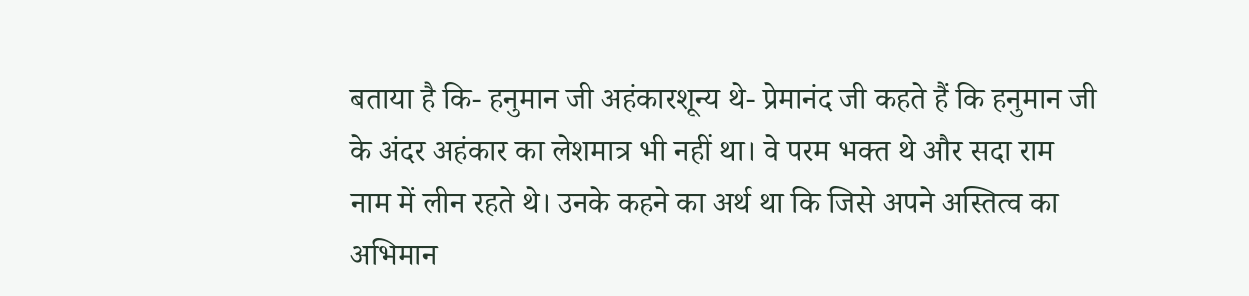बताया है कि- हनुमान जी अहंकारशून्य थे- प्रेमानंद जी कहते हैं कि हनुमान जी के अंदर अहंकार का लेशमात्र भी नहीं था। वे परम भक्त थे और सदा राम नाम में लीन रहते थे। उनके कहने का अर्थ था कि जिसे अपने अस्तित्व का अभिमान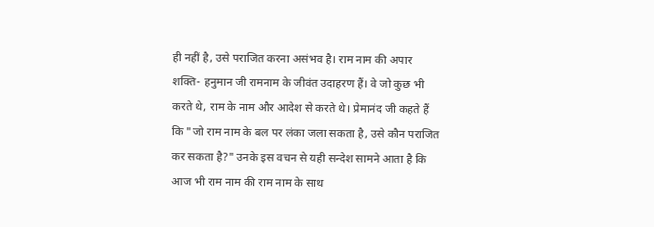ही नहीं है, उसे पराजित करना असंभव है। राम नाम की अपार शक्ति- हनुमान जी रामनाम के जीवंत उदाहरण हैं। वे जो कुछ भी करते थे, राम के नाम और आदेश से करते थे। प्रेमानंद जी कहते हैं कि "जो राम नाम के बल पर लंका जला सकता है, उसे कौन पराजित कर सकता है?" उनके इस वचन से यही सन्देश सामने आता है कि आज भी राम नाम की राम नाम के साथ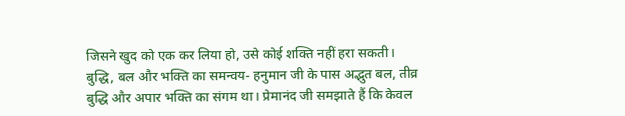जिसने खुद को एक कर लिया हो, उसे कोई शक्ति नहीं हरा सकती। बुद्धि, बल और भक्ति का समन्वय- हनुमान जी के पास अद्भुत बल, तीव्र बुद्धि और अपार भक्ति का संगम था। प्रेमानंद जी समझाते हैं कि केवल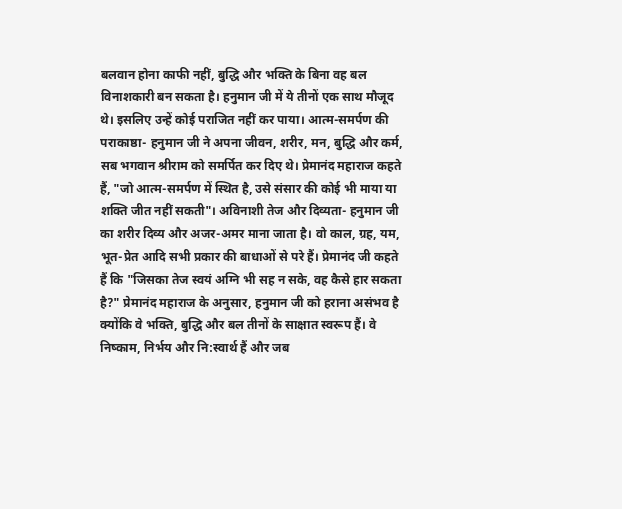बलवान होना काफी नहीं, बुद्धि और भक्ति के बिना वह बल विनाशकारी बन सकता है। हनुमान जी में ये तीनों एक साथ मौजूद थे। इसलिए उन्हें कोई पराजित नहीं कर पाया। आत्म-समर्पण की पराकाष्ठा- हनुमान जी ने अपना जीवन, शरीर, मन, बुद्धि और कर्म, सब भगवान श्रीराम को समर्पित कर दिए थे। प्रेमानंद महाराज कहते हैं, "जो आत्म-समर्पण में स्थित है, उसे संसार की कोई भी माया या शक्ति जीत नहीं सकती"। अविनाशी तेज और दिव्यता- हनुमान जी का शरीर दिव्य और अजर-अमर माना जाता है। वो काल, ग्रह, यम, भूत-प्रेत आदि सभी प्रकार की बाधाओं से परे हैं। प्रेमानंद जी कहते हैं कि "जिसका तेज स्वयं अग्नि भी सह न सके, वह कैसे हार सकता है?" प्रेमानंद महाराज के अनुसार, हनुमान जी को हराना असंभव है क्योंकि वे भक्ति, बुद्धि और बल तीनों के साक्षात स्वरूप हैं। वे निष्काम, निर्भय और नि:स्वार्थ हैं और जब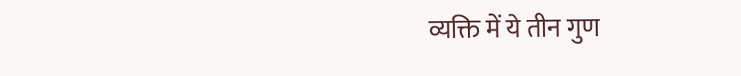व्यक्ति में ये तीन गुण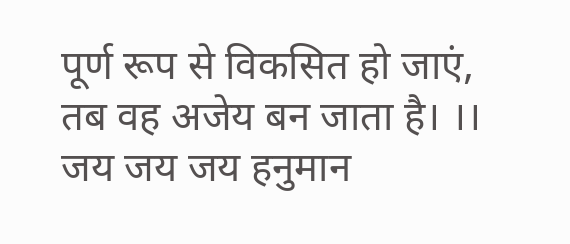पूर्ण रूप से विकसित हो जाएं, तब वह अजेय बन जाता है। ।। जय जय जय हनुमान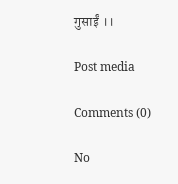गुसाईं ।।

Post media

Comments (0)

No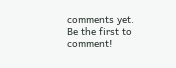comments yet. Be the first to comment!